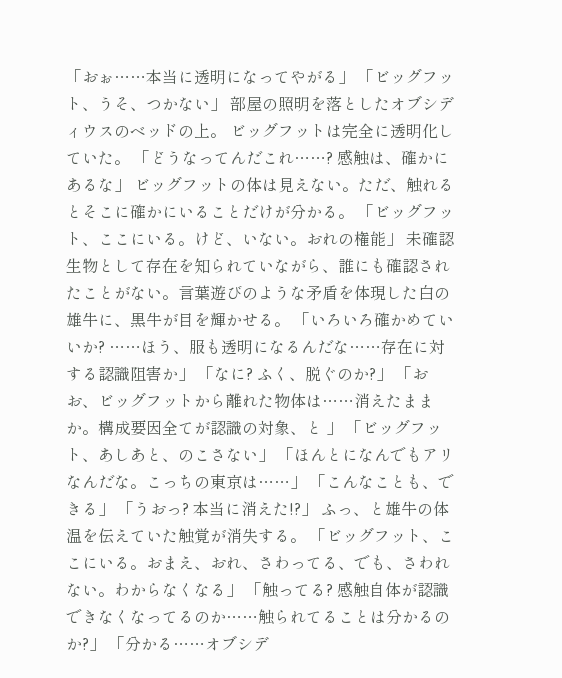「おぉ……本当に透明になってやがる」 「ビッグフット、うそ、つかない」 部屋の照明を落としたオブシディウスのベッドの上。 ビッグフットは完全に透明化していた。 「どうなってんだこれ……? 感触は、確かにあるな」 ビッグフットの体は見えない。ただ、触れるとそこに確かにいることだけが分かる。 「ビッグフット、ここにいる。けど、いない。おれの権能」 未確認生物として存在を知られていながら、誰にも確認されたことがない。言葉遊びのような矛盾を体現した白の雄牛に、黒牛が目を輝かせる。 「いろいろ確かめていいか? ……ほう、服も透明になるんだな……存在に対する認識阻害か」 「なに? ふく、脱ぐのか?」 「おお、ビッグフットから離れた物体は……消えたままか。構成要因全てが認識の対象、と 」 「ビッグフット、あしあと、のこさない」 「ほんとになんでもアリなんだな。こっちの東京は……」 「こんなことも、できる」 「うおっ? 本当に消えた!?」 ふっ、と雄牛の体温を伝えていた触覚が消失する。 「ビッグフット、ここにいる。おまえ、おれ、さわってる、でも、さわれない。わからなくなる」 「触ってる? 感触自体が認識できなくなってるのか……触られてることは分かるのか?」 「分かる……オブシデ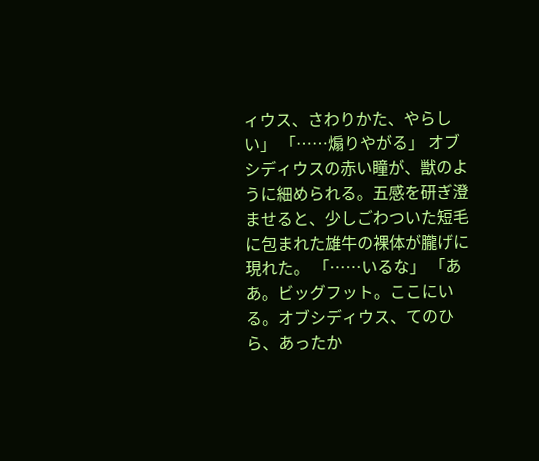ィウス、さわりかた、やらしい」 「……煽りやがる」 オブシディウスの赤い瞳が、獣のように細められる。五感を研ぎ澄ませると、少しごわついた短毛に包まれた雄牛の裸体が朧げに現れた。 「……いるな」 「ああ。ビッグフット。ここにいる。オブシディウス、てのひら、あったか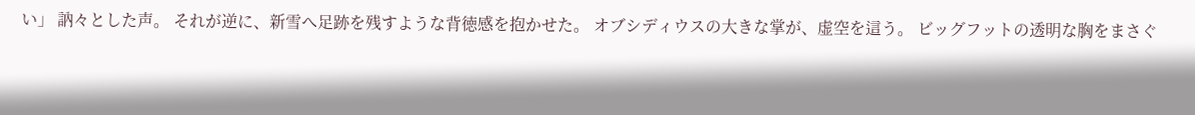い」 訥々とした声。 それが逆に、新雪へ足跡を残すような背徳感を抱かせた。 オブシディウスの大きな掌が、虚空を這う。 ビッグフットの透明な胸をまさぐ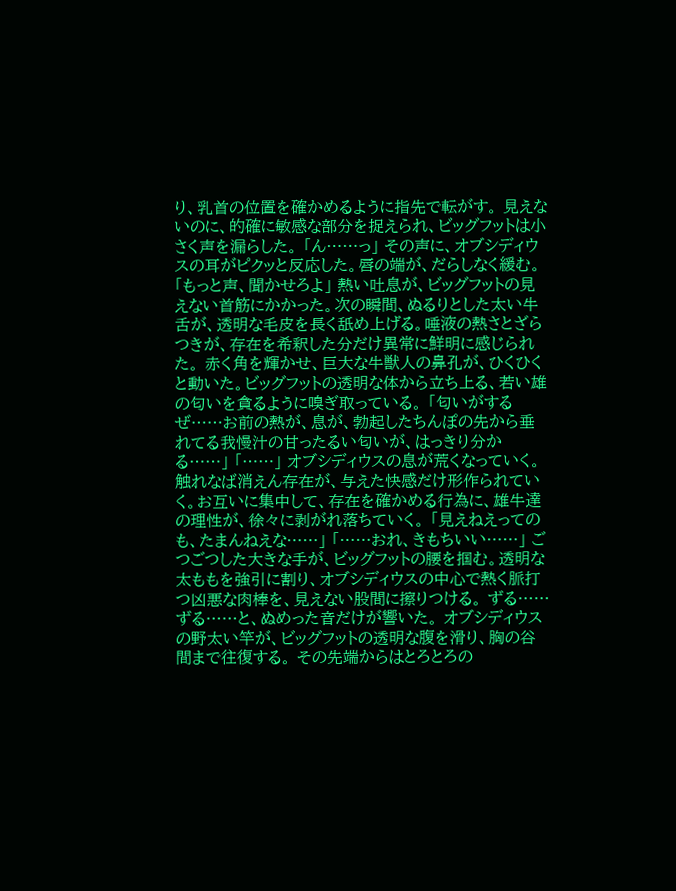り、乳首の位置を確かめるように指先で転がす。 見えないのに、的確に敏感な部分を捉えられ、ビッグフットは小さく声を漏らした。 「ん……っ」 その声に、オブシディウスの耳がピクッと反応した。唇の端が、だらしなく緩む。 「もっと声、聞かせろよ」 熱い吐息が、ビッグフットの見えない首筋にかかった。次の瞬間、ぬるりとした太い牛舌が、透明な毛皮を長く舐め上げる。唾液の熱さとざらつきが、存在を希釈した分だけ異常に鮮明に感じられた。 赤く角を輝かせ、巨大な牛獣人の鼻孔が、ひくひくと動いた。ビッグフットの透明な体から立ち上る、若い雄の匂いを貪るように嗅ぎ取っている。 「匂いがするぜ……お前の熱が、息が、勃起したちんぽの先から垂れてる我慢汁の甘ったるい匂いが、はっきり分かる……」 「……」 オブシディウスの息が荒くなっていく。触れなば消えん存在が、与えた快感だけ形作られていく。お互いに集中して、存在を確かめる行為に、雄牛達の理性が、徐々に剥がれ落ちていく。 「見えねえってのも、たまんねえな……」 「……おれ、きもちいい……」 ごつごつした大きな手が、ビッグフットの腰を掴む。透明な太ももを強引に割り、オブシディウスの中心で熱く脈打つ凶悪な肉棒を、見えない股間に擦りつける。 ずる……ずる……と、ぬめった音だけが響いた。 オブシディウスの野太い竿が、ビッグフットの透明な腹を滑り、胸の谷間まで往復する。 その先端からはとろとろの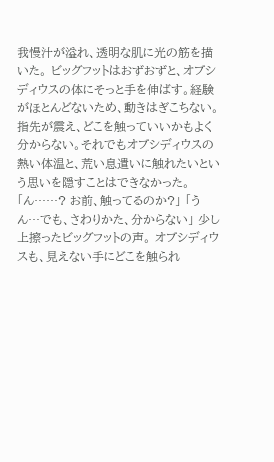我慢汁が溢れ、透明な肌に光の筋を描いた。 ビッグフットはおずおずと、オブシディウスの体にそっと手を伸ばす。経験がほとんどないため、動きはぎこちない。指先が震え、どこを触っていいかもよく分からない。それでもオブシディウスの熱い体温と、荒い息遣いに触れたいという思いを隠すことはできなかった。 「ん……? お前、触ってるのか?」 「うん…でも、さわりかた、分からない」 少し上擦ったビッグフットの声。 オブシディウスも、見えない手にどこを触られ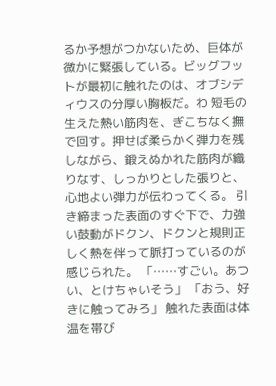るか予想がつかないため、巨体が微かに緊張している。ビッグフットが最初に触れたのは、オブシディウスの分厚い胸板だ。わ 短毛の生えた熱い筋肉を、ぎこちなく撫で回す。押せば柔らかく弾力を残しながら、鍛えぬかれた筋肉が織りなす、しっかりとした張りと、心地よい弾力が伝わってくる。 引き締まった表面のすぐ下で、力強い鼓動がドクン、ドクンと規則正しく熱を伴って脈打っているのが感じられた。 「……すごい。あつい、とけちゃいそう」 「おう、好きに触ってみろ」 触れた表面は体温を帯び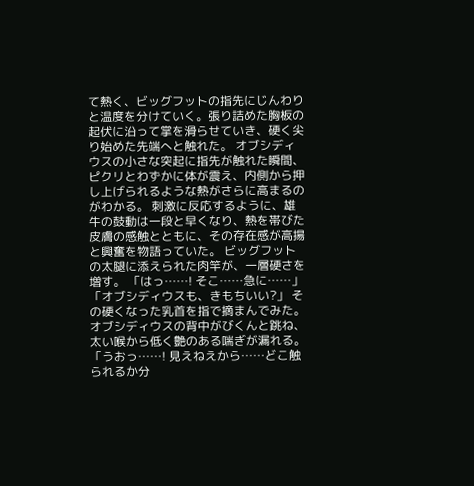て熱く、ビッグフットの指先にじんわりと温度を分けていく。張り詰めた胸板の起伏に沿って掌を滑らせていき、硬く尖り始めた先端へと触れた。 オブシディウスの小さな突起に指先が触れた瞬間、ピクリとわずかに体が震え、内側から押し上げられるような熱がさらに高まるのがわかる。 刺激に反応するように、雄牛の鼓動は一段と早くなり、熱を帯びた皮膚の感触とともに、その存在感が高揚と興奮を物語っていた。 ビッグフットの太腿に添えられた肉竿が、一層硬さを増す。 「はっ……! そこ……急に……」 「オブシディウスも、きもちいい?」 その硬くなった乳首を指で摘まんでみた。 オブシディウスの背中がびくんと跳ね、太い喉から低く艶のある喘ぎが漏れる。 「うおっ……! 見えねえから……どこ触られるか分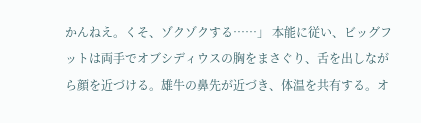かんねえ。くそ、ゾクゾクする……」 本能に従い、ビッグフットは両手でオブシディウスの胸をまさぐり、舌を出しながら顔を近づける。雄牛の鼻先が近づき、体温を共有する。オ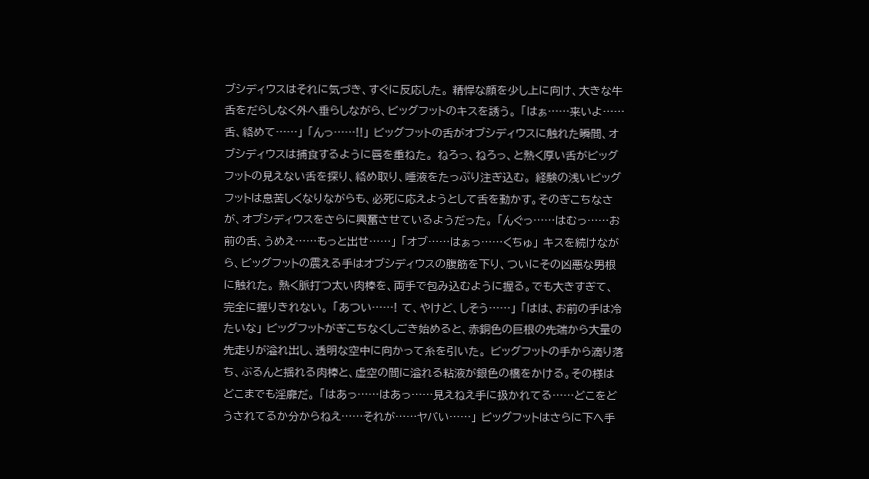ブシディウスはそれに気づき、すぐに反応した。 精悍な顔を少し上に向け、大きな牛舌をだらしなく外へ垂らしながら、ビッグフットのキスを誘う。 「はぁ……来いよ……舌、絡めて……」 「んっ……!!」 ビッグフットの舌がオブシディウスに触れた瞬間、オブシディウスは捕食するように唇を重ねた。 ねろっ、ねろっ、と熱く厚い舌がビッグフットの見えない舌を探り、絡め取り、唾液をたっぷり注ぎ込む。 経験の浅いビッグフットは息苦しくなりながらも、必死に応えようとして舌を動かす。そのぎこちなさが、オブシディウスをさらに興奮させているようだった。 「んぐっ……はむっ……お前の舌、うめえ……もっと出せ……」 「オブ……はぁっ……くちゅ」 キスを続けながら、ビッグフットの震える手はオブシディウスの腹筋を下り、ついにその凶悪な男根に触れた。 熱く脈打つ太い肉棒を、両手で包み込むように握る。でも大きすぎて、完全に握りきれない。 「あつい……! て、やけど、しそう……」 「はは、お前の手は冷たいな」 ビッグフットがぎこちなくしごき始めると、赤銅色の巨根の先端から大量の先走りが溢れ出し、透明な空中に向かって糸を引いた。 ビッグフットの手から滴り落ち、ぶるんと揺れる肉棒と、虚空の間に溢れる粘液が銀色の橋をかける。その様はどこまでも淫靡だ。 「はあっ……はあっ……見えねえ手に扱かれてる……どこをどうされてるか分からねえ……それが……ヤバい……」 ビッグフットはさらに下へ手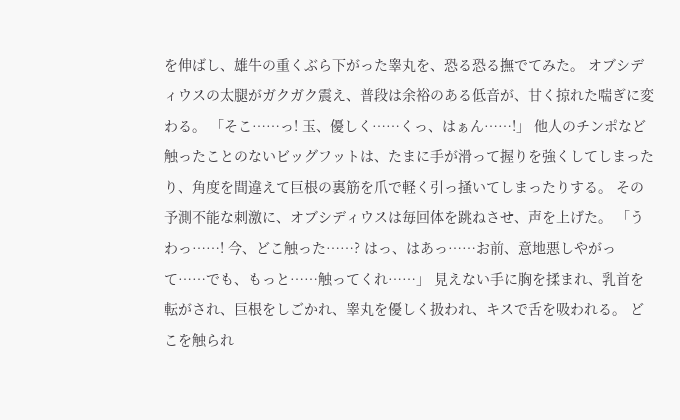を伸ばし、雄牛の重くぶら下がった睾丸を、恐る恐る撫でてみた。 オブシディウスの太腿がガクガク震え、普段は余裕のある低音が、甘く掠れた喘ぎに変わる。 「そこ……っ! 玉、優しく……くっ、はぁん……!」 他人のチンポなど触ったことのないビッグフットは、たまに手が滑って握りを強くしてしまったり、角度を間違えて巨根の裏筋を爪で軽く引っ掻いてしまったりする。 その予測不能な刺激に、オブシディウスは毎回体を跳ねさせ、声を上げた。 「うわっ……! 今、どこ触った……? はっ、はあっ……お前、意地悪しやがって……でも、もっと……触ってくれ……」 見えない手に胸を揉まれ、乳首を転がされ、巨根をしごかれ、睾丸を優しく扱われ、キスで舌を吸われる。 どこを触られ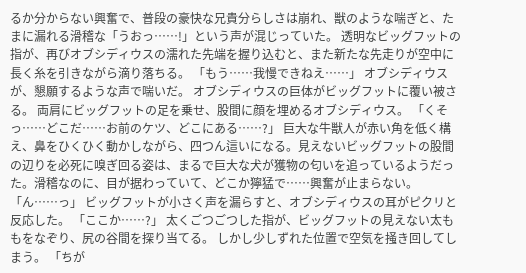るか分からない興奮で、普段の豪快な兄貴分らしさは崩れ、獣のような喘ぎと、たまに漏れる滑稽な「うおっ……!」という声が混じっていた。 透明なビッグフットの指が、再びオブシディウスの濡れた先端を握り込むと、また新たな先走りが空中に長く糸を引きながら滴り落ちる。 「もう……我慢できねえ……」 オブシディウスが、懇願するような声で喘いだ。 オブシディウスの巨体がビッグフットに覆い被さる。 両肩にビッグフットの足を乗せ、股間に顔を埋めるオブシディウス。 「くそっ……どこだ……お前のケツ、どこにある……?」 巨大な牛獣人が赤い角を低く構え、鼻をひくひく動かしながら、四つん這いになる。見えないビッグフットの股間の辺りを必死に嗅ぎ回る姿は、まるで巨大な犬が獲物の匂いを追っているようだった。滑稽なのに、目が据わっていて、どこか獰猛で……興奮が止まらない。 「ん……っ」 ビッグフットが小さく声を漏らすと、オブシディウスの耳がピクリと反応した。 「ここか……?」 太くごつごつした指が、ビッグフットの見えない太ももをなぞり、尻の谷間を探り当てる。 しかし少しずれた位置で空気を掻き回してしまう。 「ちが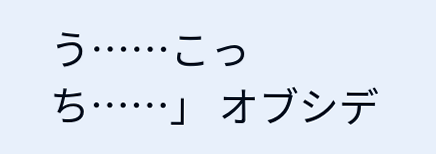う……こっち……」 オブシデ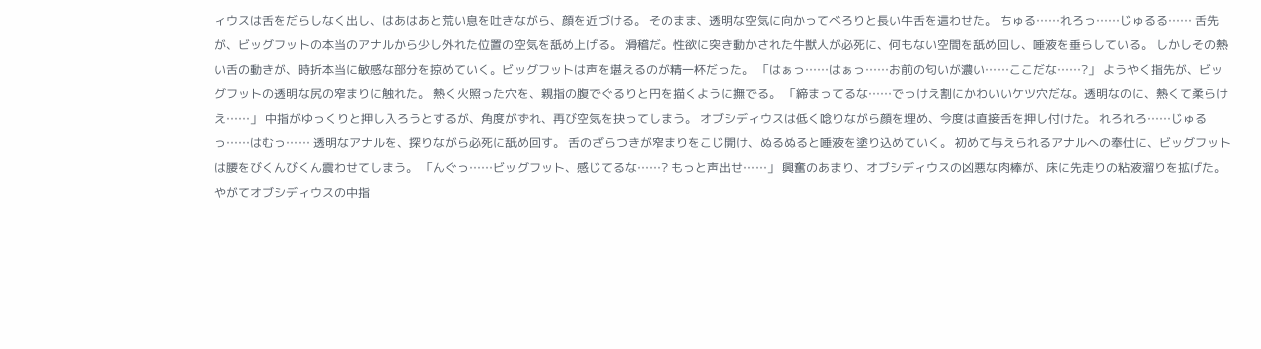ィウスは舌をだらしなく出し、はあはあと荒い息を吐きながら、顔を近づける。 そのまま、透明な空気に向かってべろりと長い牛舌を這わせた。 ちゅる……れろっ……じゅるる…… 舌先が、ビッグフットの本当のアナルから少し外れた位置の空気を舐め上げる。 滑稽だ。性欲に突き動かされた牛獣人が必死に、何もない空間を舐め回し、唾液を垂らしている。 しかしその熱い舌の動きが、時折本当に敏感な部分を掠めていく。ビッグフットは声を堪えるのが精一杯だった。 「はぁっ……はぁっ……お前の匂いが濃い……ここだな……?」 ようやく指先が、ビッグフットの透明な尻の窄まりに触れた。 熱く火照った穴を、親指の腹でぐるりと円を描くように撫でる。 「締まってるな……でっけえ割にかわいいケツ穴だな。透明なのに、熱くて柔らけえ……」 中指がゆっくりと押し入ろうとするが、角度がずれ、再び空気を抉ってしまう。 オブシディウスは低く唸りながら顔を埋め、今度は直接舌を押し付けた。 れろれろ……じゅるっ……はむっ…… 透明なアナルを、探りながら必死に舐め回す。 舌のざらつきが窄まりをこじ開け、ぬるぬると唾液を塗り込めていく。 初めて与えられるアナルへの奉仕に、ビッグフットは腰をびくんびくん震わせてしまう。 「んぐっ……ビッグフット、感じてるな……? もっと声出せ……」 興奮のあまり、オブシディウスの凶悪な肉棒が、床に先走りの粘液溜りを拡げた。 やがてオブシディウスの中指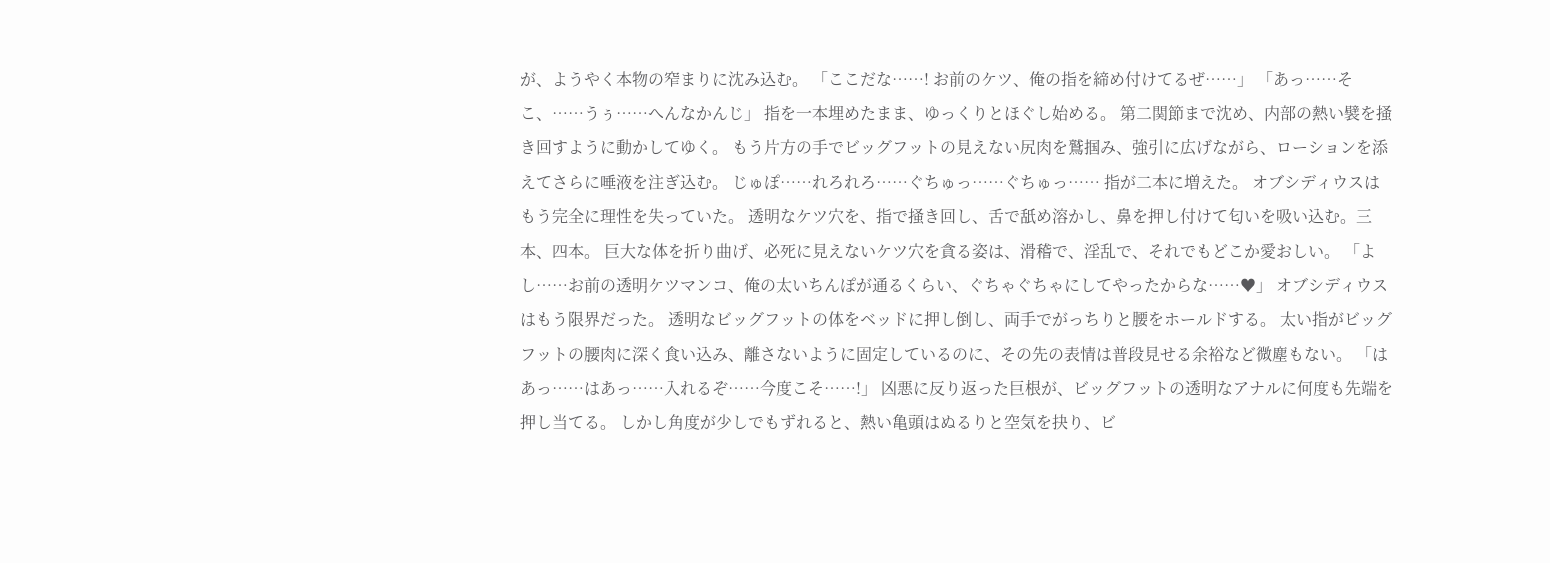が、ようやく本物の窄まりに沈み込む。 「ここだな……! お前のケツ、俺の指を締め付けてるぜ……」 「あっ……そこ、……うぅ……へんなかんじ」 指を一本埋めたまま、ゆっくりとほぐし始める。 第二関節まで沈め、内部の熱い襞を掻き回すように動かしてゆく。 もう片方の手でビッグフットの見えない尻肉を鷲掴み、強引に広げながら、ローションを添えてさらに唾液を注ぎ込む。 じゅぽ……れろれろ……ぐちゅっ……ぐちゅっ…… 指が二本に増えた。 オブシディウスはもう完全に理性を失っていた。 透明なケツ穴を、指で掻き回し、舌で舐め溶かし、鼻を押し付けて匂いを吸い込む。三本、四本。 巨大な体を折り曲げ、必死に見えないケツ穴を貪る姿は、滑稽で、淫乱で、それでもどこか愛おしい。 「よし……お前の透明ケツマンコ、俺の太いちんぽが通るくらい、ぐちゃぐちゃにしてやったからな……♥」 オブシディウスはもう限界だった。 透明なビッグフットの体をベッドに押し倒し、両手でがっちりと腰をホールドする。 太い指がビッグフットの腰肉に深く食い込み、離さないように固定しているのに、その先の表情は普段見せる余裕など微塵もない。 「はあっ……はあっ……入れるぞ……今度こそ……!」 凶悪に反り返った巨根が、ビッグフットの透明なアナルに何度も先端を押し当てる。 しかし角度が少しでもずれると、熱い亀頭はぬるりと空気を抉り、ビ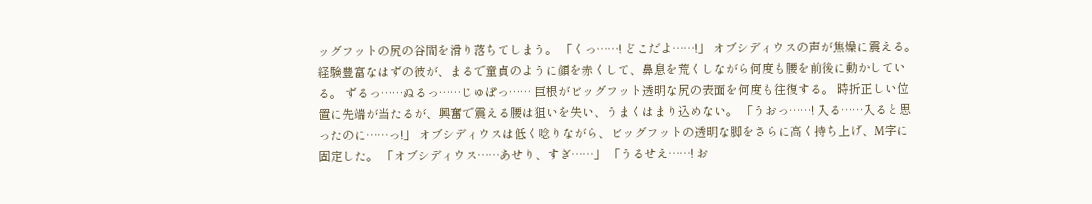ッグフットの尻の谷間を滑り落ちてしまう。 「くっ……! どこだよ……!」 オブシディウスの声が焦燥に震える。 経験豊富なはずの彼が、まるで童貞のように顔を赤くして、鼻息を荒くしながら何度も腰を前後に動かしている。 ずるっ……ぬるっ……じゅぽっ…… 巨根がビッグフット透明な尻の表面を何度も往復する。 時折正しい位置に先端が当たるが、興奮で震える腰は狙いを失い、うまくはまり込めない。 「うおっ……! 入る……入ると思ったのに……っ!」 オブシディウスは低く唸りながら、ビッグフットの透明な脚をさらに高く持ち上げ、M字に固定した。 「オブシディウス……あせり、すぎ……」 「うるせえ……! お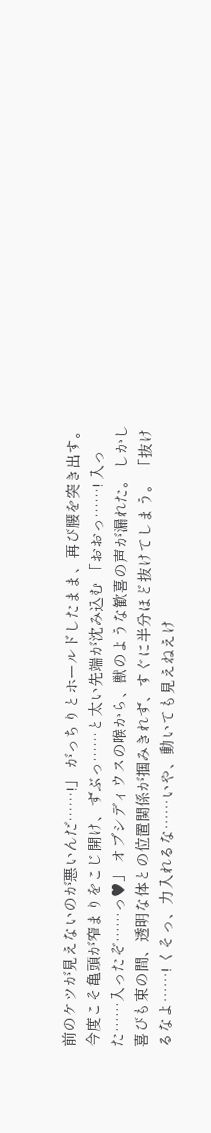前のケツが見えないのが悪いんだ……!」 がっちりとホールドしたまま、再び腰を突き出す。 今度こそ亀頭が窄まりをこじ開け、ずぶっ……と太い先端が沈み込む 「おおっ……! 入った……入ったぞ……っ♥」 オブシディウスの喉から、獣のような歓喜の声が漏れた。 しかし喜びも束の間、透明な体との位置関係が掴みきれず、すぐに半分ほど抜けてしまう。 「抜けるなよ……! くそっ、力入れるな……いや、動いても見えねえけ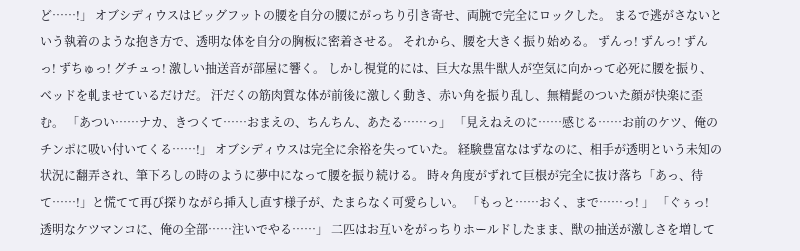ど……!」 オブシディウスはビッグフットの腰を自分の腰にがっちり引き寄せ、両腕で完全にロックした。 まるで逃がさないという執着のような抱き方で、透明な体を自分の胸板に密着させる。 それから、腰を大きく振り始める。 ずんっ! ずんっ! ずんっ! ずちゅっ! グチュっ! 激しい抽送音が部屋に響く。 しかし視覚的には、巨大な黒牛獣人が空気に向かって必死に腰を振り、ベッドを軋ませているだけだ。 汗だくの筋肉質な体が前後に激しく動き、赤い角を振り乱し、無精髭のついた顔が快楽に歪む。 「あつい……ナカ、きつくて……おまえの、ちんちん、あたる……っ」 「見えねえのに……感じる……お前のケツ、俺のチンポに吸い付いてくる……!」 オブシディウスは完全に余裕を失っていた。 経験豊富なはずなのに、相手が透明という未知の状況に翻弄され、筆下ろしの時のように夢中になって腰を振り続ける。 時々角度がずれて巨根が完全に抜け落ち「あっ、待て……!」と慌てて再び探りながら挿入し直す様子が、たまらなく可愛らしい。 「もっと……おく、まで……っ! 」 「ぐぅっ! 透明なケツマンコに、俺の全部……注いでやる……」 二匹はお互いをがっちりホールドしたまま、獣の抽送が激しさを増して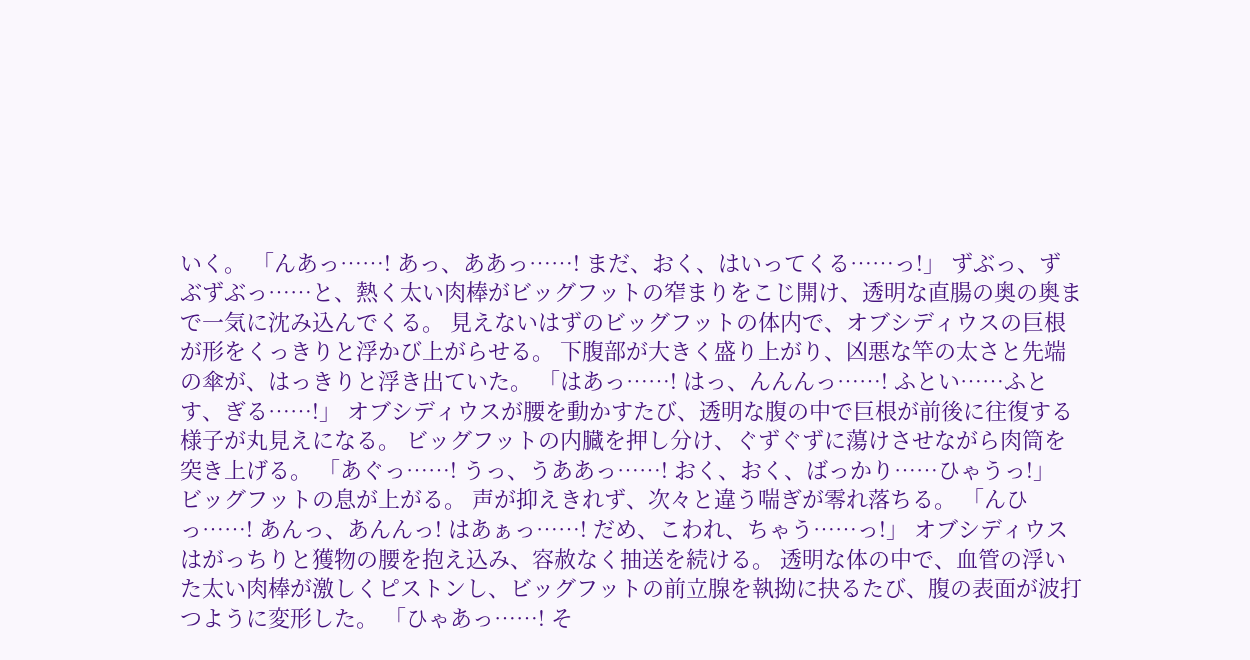いく。 「んあっ……! あっ、ああっ……! まだ、おく、はいってくる……っ!」 ずぶっ、ずぶずぶっ……と、熱く太い肉棒がビッグフットの窄まりをこじ開け、透明な直腸の奥の奥まで一気に沈み込んでくる。 見えないはずのビッグフットの体内で、オブシディウスの巨根が形をくっきりと浮かび上がらせる。 下腹部が大きく盛り上がり、凶悪な竿の太さと先端の傘が、はっきりと浮き出ていた。 「はあっ……! はっ、んんんっ……! ふとい……ふとす、ぎる……!」 オブシディウスが腰を動かすたび、透明な腹の中で巨根が前後に往復する様子が丸見えになる。 ビッグフットの内臓を押し分け、ぐずぐずに蕩けさせながら肉筒を突き上げる。 「あぐっ……! うっ、うああっ……! おく、おく、ばっかり……ひゃうっ!」 ビッグフットの息が上がる。 声が抑えきれず、次々と違う喘ぎが零れ落ちる。 「んひっ……! あんっ、あんんっ! はあぁっ……! だめ、こわれ、ちゃう……っ!」 オブシディウスはがっちりと獲物の腰を抱え込み、容赦なく抽送を続ける。 透明な体の中で、血管の浮いた太い肉棒が激しくピストンし、ビッグフットの前立腺を執拗に抉るたび、腹の表面が波打つように変形した。 「ひゃあっ……! そ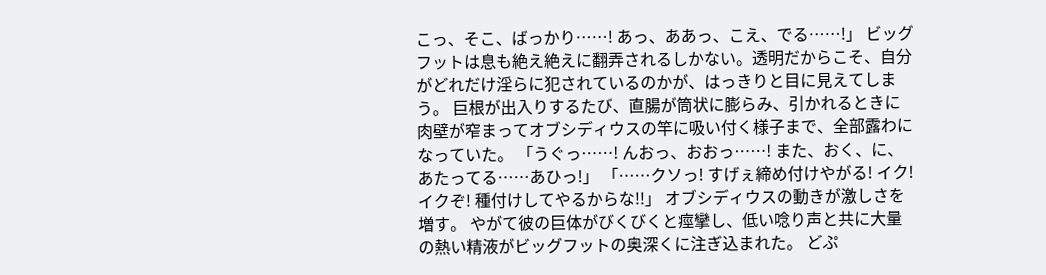こっ、そこ、ばっかり……! あっ、ああっ、こえ、でる……!」 ビッグフットは息も絶え絶えに翻弄されるしかない。透明だからこそ、自分がどれだけ淫らに犯されているのかが、はっきりと目に見えてしまう。 巨根が出入りするたび、直腸が筒状に膨らみ、引かれるときに肉壁が窄まってオブシディウスの竿に吸い付く様子まで、全部露わになっていた。 「うぐっ……! んおっ、おおっ……! また、おく、に、あたってる……あひっ!」 「……クソっ! すげぇ締め付けやがる! イク! イクぞ! 種付けしてやるからな!!」 オブシディウスの動きが激しさを増す。 やがて彼の巨体がびくびくと痙攣し、低い唸り声と共に大量の熱い精液がビッグフットの奥深くに注ぎ込まれた。 どぷ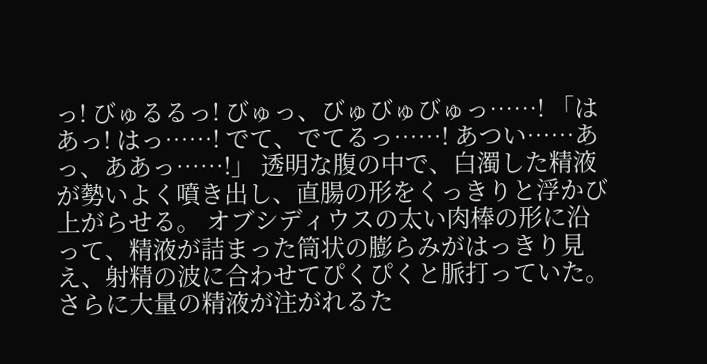っ! びゅるるっ! びゅっ、びゅびゅびゅっ……! 「はあっ! はっ……! でて、でてるっ……! あつい……あっ、ああっ……!」 透明な腹の中で、白濁した精液が勢いよく噴き出し、直腸の形をくっきりと浮かび上がらせる。 オブシディウスの太い肉棒の形に沿って、精液が詰まった筒状の膨らみがはっきり見え、射精の波に合わせてぴくぴくと脈打っていた。 さらに大量の精液が注がれるた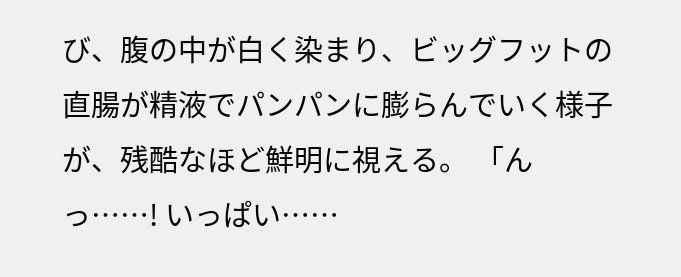び、腹の中が白く染まり、ビッグフットの直腸が精液でパンパンに膨らんでいく様子が、残酷なほど鮮明に視える。 「んっ……! いっぱい……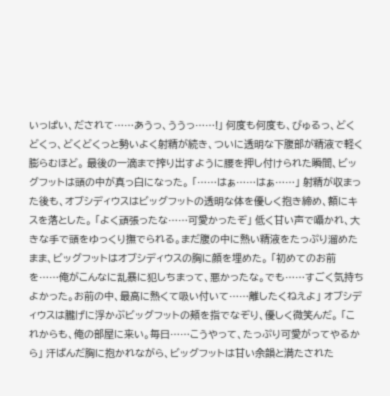いっぱい、だされて……あうっ、ううっ……!」 何度も何度も、びゅるっ、どくどくっ、どくどくっと勢いよく射精が続き、ついに透明な下腹部が精液で軽く膨らむほど。 最後の一滴まで搾り出すように腰を押し付けられた瞬間、ビッグフットは頭の中が真っ白になった。 「……はぁ……はぁ……」 射精が収まった後も、オブシディウスはビッグフットの透明な体を優しく抱き締め、額にキスを落とした。 「よく頑張ったな……可愛かったぞ」 低く甘い声で囁かれ、大きな手で頭をゆっくり撫でられる。まだ腹の中に熱い精液をたっぷり溜めたまま、ビッグフットはオブシディウスの胸に顔を埋めた。 「初めてのお前を……俺がこんなに乱暴に犯しちまって、悪かったな。でも……すごく気持ちよかった。お前の中、最高に熱くて吸い付いて……離したくねえよ」 オブシディウスは朧げに浮かぶビッグフットの頰を指でなぞり、優しく微笑んだ。 「これからも、俺の部屋に来い。毎日……こうやって、たっぷり可愛がってやるから」 汗ばんだ胸に抱かれながら、ビッグフットは甘い余韻と満たされた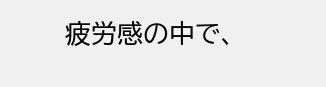疲労感の中で、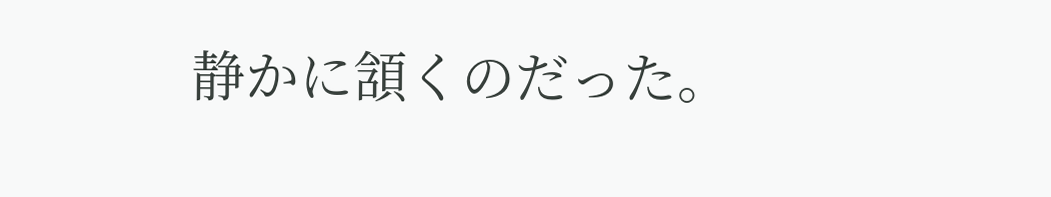静かに頷くのだった。